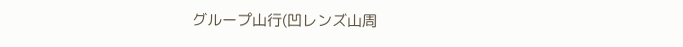グループ山行(凹レンズ山周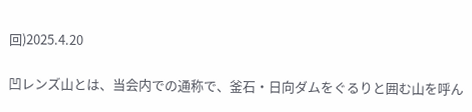回)2025.4.20

凹レンズ山とは、当会内での通称で、釜石・日向ダムをぐるりと囲む山を呼ん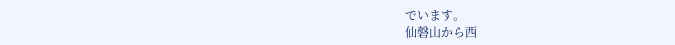でいます。
仙磐山から西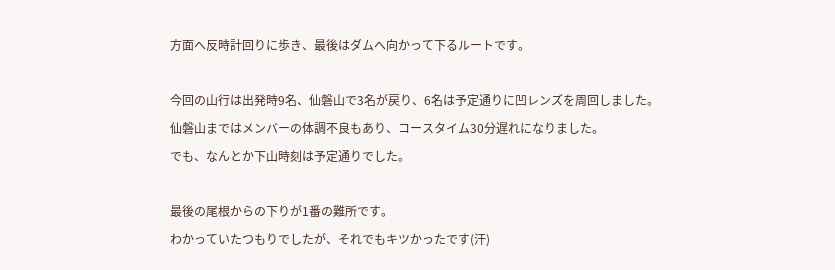方面へ反時計回りに歩き、最後はダムへ向かって下るルートです。

今回の山行は出発時9名、仙磐山で3名が戻り、6名は予定通りに凹レンズを周回しました。
仙磐山まではメンバーの体調不良もあり、コースタイム30分遅れになりました。
でも、なんとか下山時刻は予定通りでした。

最後の尾根からの下りが1番の難所です。
わかっていたつもりでしたが、それでもキツかったです(汗)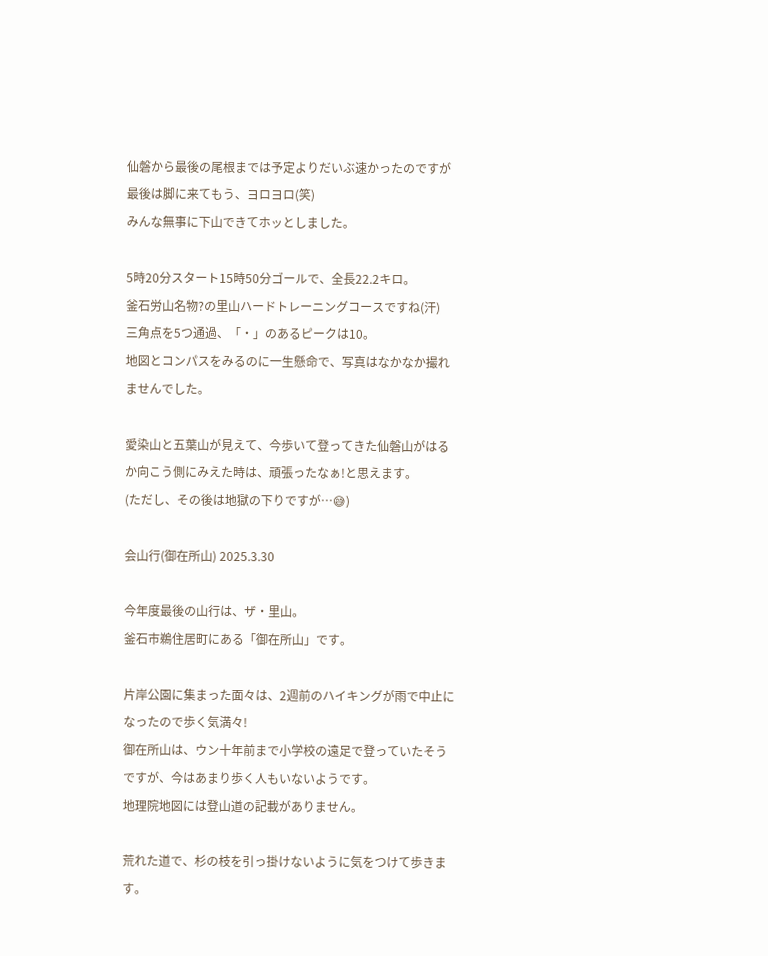仙磐から最後の尾根までは予定よりだいぶ速かったのですが
最後は脚に来てもう、ヨロヨロ(笑)
みんな無事に下山できてホッとしました。

5時20分スタート15時50分ゴールで、全長22.2キロ。
釜石労山名物?の里山ハードトレーニングコースですね(汗)
三角点を5つ通過、「・」のあるピークは10。
地図とコンパスをみるのに一生懸命で、写真はなかなか撮れませんでした。

愛染山と五葉山が見えて、今歩いて登ってきた仙磐山がはるか向こう側にみえた時は、頑張ったなぁ!と思えます。
(ただし、その後は地獄の下りですが…😅)

会山行(御在所山) 2025.3.30

今年度最後の山行は、ザ・里山。
釜石市鵜住居町にある「御在所山」です。

片岸公園に集まった面々は、2週前のハイキングが雨で中止になったので歩く気満々!
御在所山は、ウン十年前まで小学校の遠足で登っていたそうですが、今はあまり歩く人もいないようです。
地理院地図には登山道の記載がありません。

荒れた道で、杉の枝を引っ掛けないように気をつけて歩きます。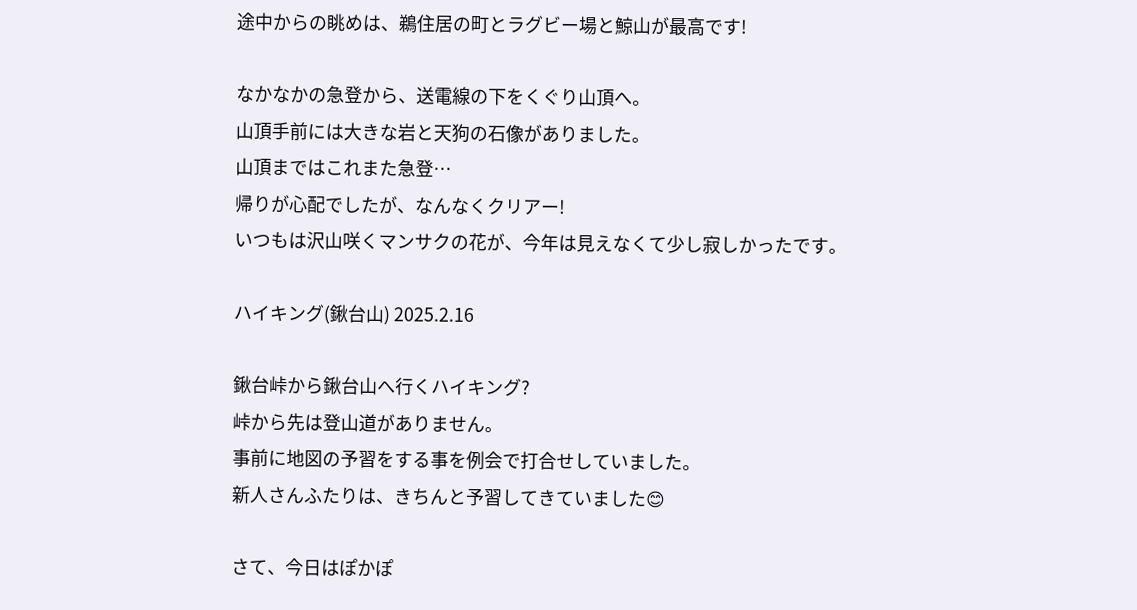途中からの眺めは、鵜住居の町とラグビー場と鯨山が最高です!

なかなかの急登から、送電線の下をくぐり山頂へ。
山頂手前には大きな岩と天狗の石像がありました。
山頂まではこれまた急登…
帰りが心配でしたが、なんなくクリアー!
いつもは沢山咲くマンサクの花が、今年は見えなくて少し寂しかったです。

ハイキング(鍬台山) 2025.2.16

鍬台峠から鍬台山へ行くハイキング?
峠から先は登山道がありません。
事前に地図の予習をする事を例会で打合せしていました。
新人さんふたりは、きちんと予習してきていました😊

さて、今日はぽかぽ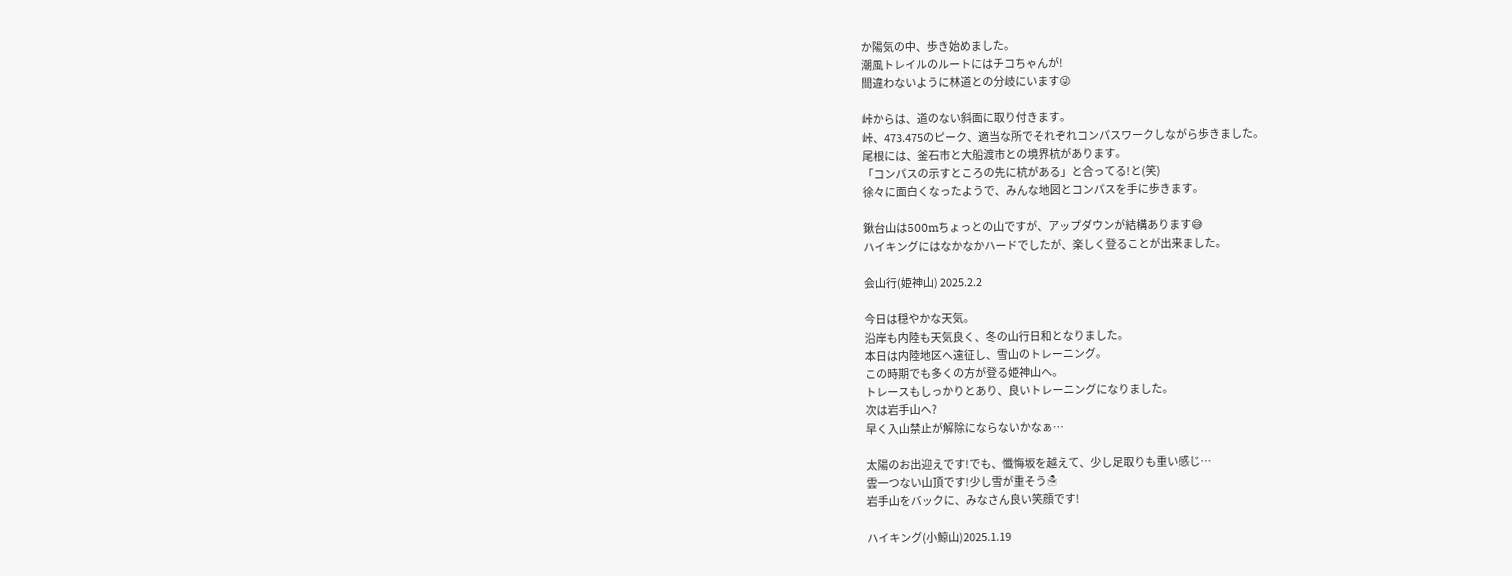か陽気の中、歩き始めました。
潮風トレイルのルートにはチコちゃんが!
間違わないように林道との分岐にいます😜

峠からは、道のない斜面に取り付きます。
峠、473.475のピーク、適当な所でそれぞれコンパスワークしながら歩きました。
尾根には、釜石市と大船渡市との境界杭があります。
「コンパスの示すところの先に杭がある」と合ってる!と(笑)
徐々に面白くなったようで、みんな地図とコンパスを手に歩きます。

鍬台山は500mちょっとの山ですが、アップダウンが結構あります😅
ハイキングにはなかなかハードでしたが、楽しく登ることが出来ました。

会山行(姫神山) 2025.2.2

今日は穏やかな天気。
沿岸も内陸も天気良く、冬の山行日和となりました。
本日は内陸地区へ遠征し、雪山のトレーニング。
この時期でも多くの方が登る姫神山へ。
トレースもしっかりとあり、良いトレーニングになりました。
次は岩手山へ?
早く入山禁止が解除にならないかなぁ…

太陽のお出迎えです!でも、懺悔坂を越えて、少し足取りも重い感じ…
雲一つない山頂です!少し雪が重そう☃
岩手山をバックに、みなさん良い笑顔です!

ハイキング(小鯨山)2025.1.19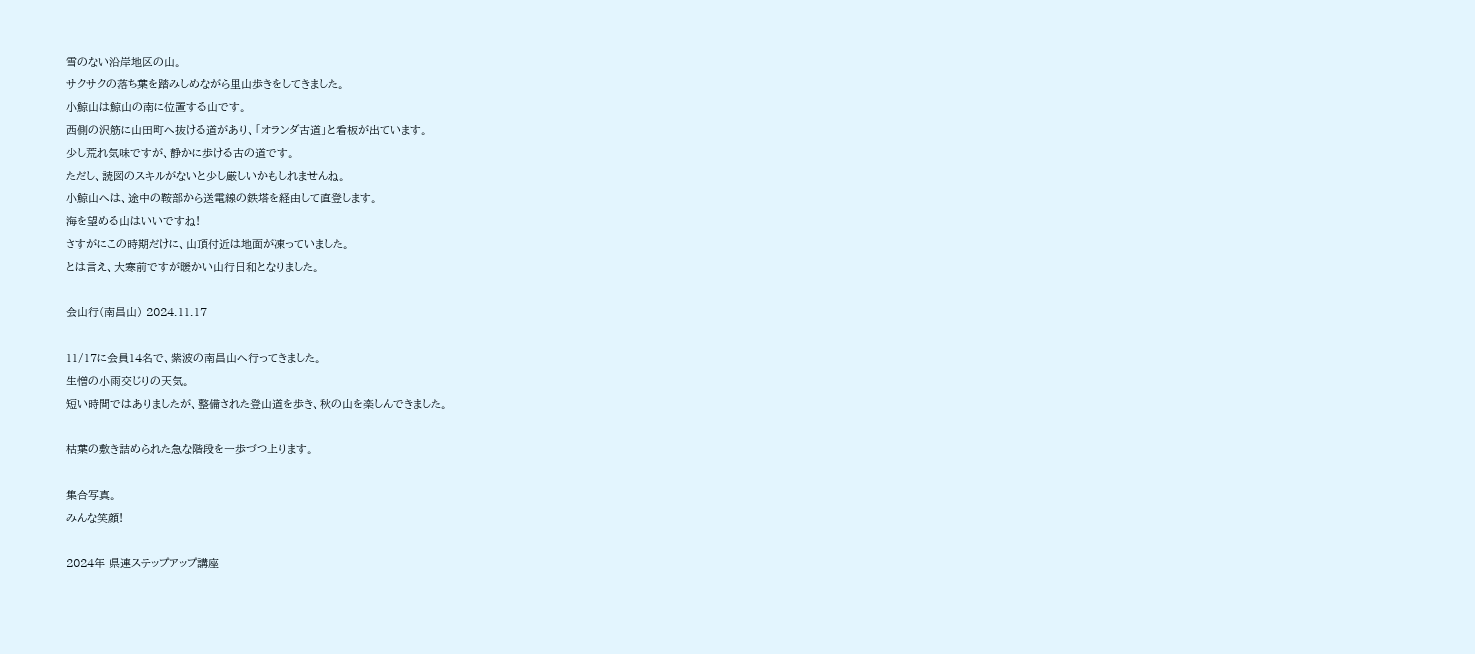雪のない沿岸地区の山。
サクサクの落ち葉を踏みしめながら里山歩きをしてきました。
小鯨山は鯨山の南に位置する山です。
西側の沢筋に山田町へ抜ける道があり、「オランダ古道」と看板が出ています。
少し荒れ気味ですが、静かに歩ける古の道です。
ただし、読図のスキルがないと少し厳しいかもしれませんね。
小鯨山へは、途中の鞍部から送電線の鉄塔を経由して直登します。
海を望める山はいいですね!
さすがにこの時期だけに、山頂付近は地面が凍っていました。
とは言え、大寒前ですが暖かい山行日和となりました。

会山行(南昌山) 2024.11.17

11/17に会員14名で、紫波の南昌山へ行ってきました。
生憎の小雨交じりの天気。
短い時間ではありましたが、整備された登山道を歩き、秋の山を楽しんできました。

枯葉の敷き詰められた急な階段を一歩づつ上ります。

集合写真。
みんな笑顔!

2024年 県連ステップアップ講座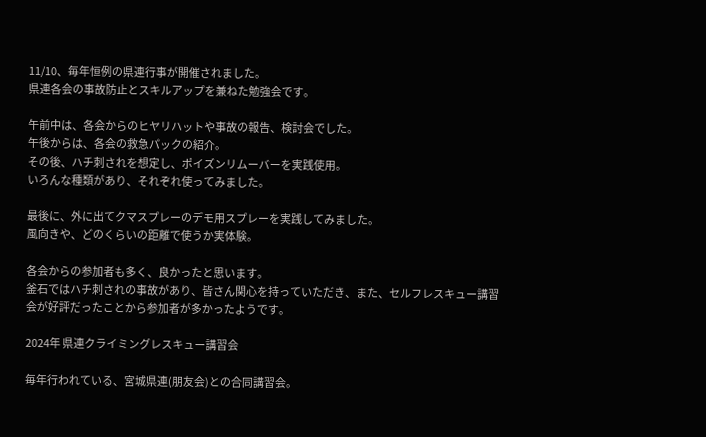11/10、毎年恒例の県連行事が開催されました。
県連各会の事故防止とスキルアップを兼ねた勉強会です。

午前中は、各会からのヒヤリハットや事故の報告、検討会でした。
午後からは、各会の救急パックの紹介。
その後、ハチ刺されを想定し、ポイズンリムーバーを実践使用。
いろんな種類があり、それぞれ使ってみました。

最後に、外に出てクマスプレーのデモ用スプレーを実践してみました。
風向きや、どのくらいの距離で使うか実体験。

各会からの参加者も多く、良かったと思います。
釜石ではハチ刺されの事故があり、皆さん関心を持っていただき、また、セルフレスキュー講習会が好評だったことから参加者が多かったようです。

2024年 県連クライミングレスキュー講習会

毎年行われている、宮城県連(朋友会)との合同講習会。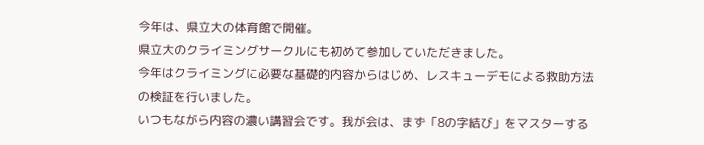今年は、県立大の体育館で開催。
県立大のクライミングサークルにも初めて参加していただきました。
今年はクライミングに必要な基礎的内容からはじめ、レスキューデモによる救助方法の検証を行いました。
いつもながら内容の濃い講習会です。我が会は、まず「8の字結び」をマスターする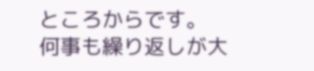ところからです。
何事も繰り返しが大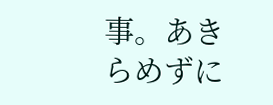事。あきらめずに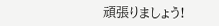頑張りましょう!